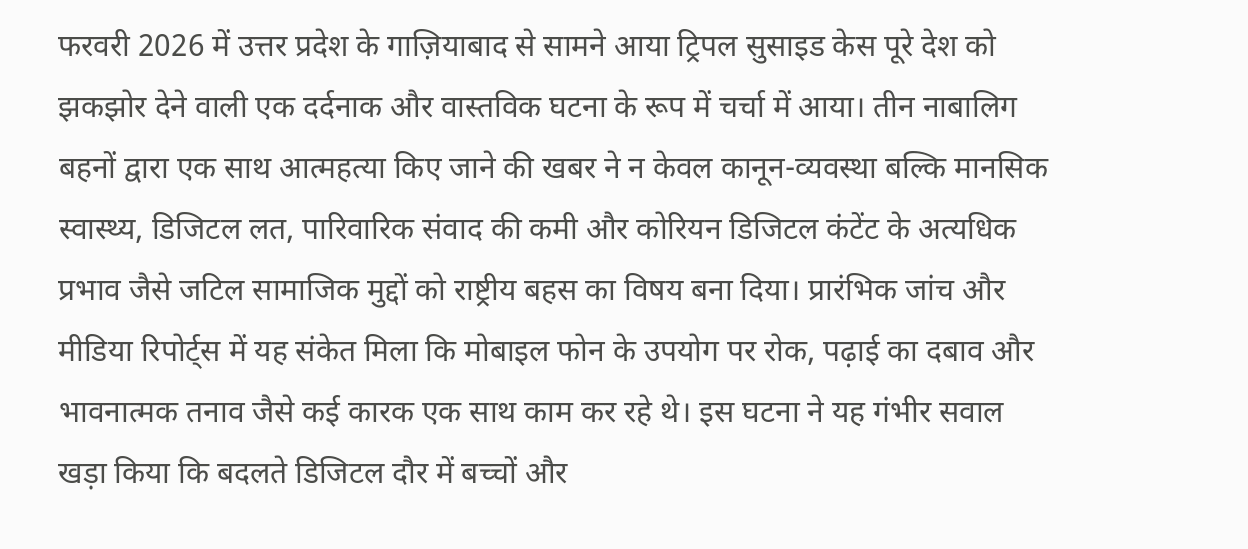फरवरी 2026 में उत्तर प्रदेश के गाज़ियाबाद से सामने आया ट्रिपल सुसाइड केस पूरे देश को झकझोर देने वाली एक दर्दनाक और वास्तविक घटना के रूप में चर्चा में आया। तीन नाबालिग बहनों द्वारा एक साथ आत्महत्या किए जाने की खबर ने न केवल कानून-व्यवस्था बल्कि मानसिक स्वास्थ्य, डिजिटल लत, पारिवारिक संवाद की कमी और कोरियन डिजिटल कंटेंट के अत्यधिक प्रभाव जैसे जटिल सामाजिक मुद्दों को राष्ट्रीय बहस का विषय बना दिया। प्रारंभिक जांच और मीडिया रिपोर्ट्स में यह संकेत मिला कि मोबाइल फोन के उपयोग पर रोक, पढ़ाई का दबाव और भावनात्मक तनाव जैसे कई कारक एक साथ काम कर रहे थे। इस घटना ने यह गंभीर सवाल खड़ा किया कि बदलते डिजिटल दौर में बच्चों और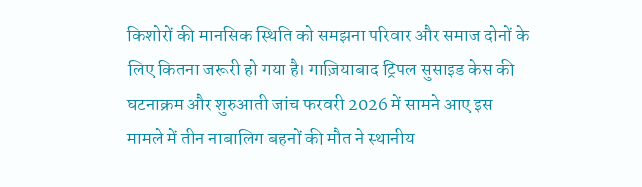किशोरों की मानसिक स्थिति को समझना परिवार और समाज दोनों के लिए कितना जरूरी हो गया है। गाज़ियाबाद ट्रिपल सुसाइड केस की घटनाक्रम और शुरुआती जांच फरवरी 2026 में सामने आए इस मामले में तीन नाबालिग बहनों की मौत ने स्थानीय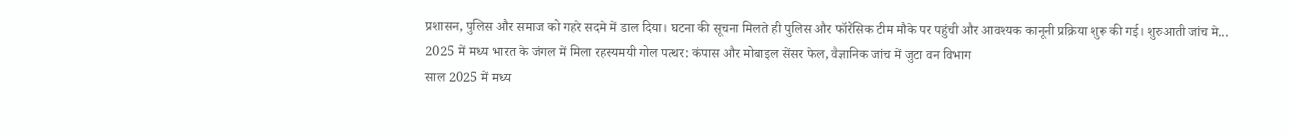प्रशासन, पुलिस और समाज को गहरे सदमे में डाल दिया। घटना की सूचना मिलते ही पुलिस और फॉरेंसिक टीम मौके पर पहुंची और आवश्यक कानूनी प्रक्रिया शुरू की गई। शुरुआती जांच मे...
2025 में मध्य भारत के जंगल में मिला रहस्यमयी गोल पत्थर: कंपास और मोबाइल सेंसर फेल, वैज्ञानिक जांच में जुटा वन विभाग
साल 2025 में मध्य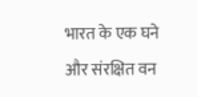भारत के एक घने और संरक्षित वन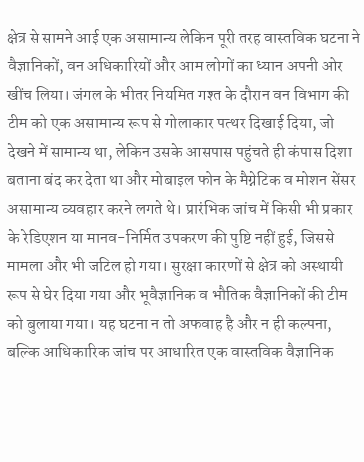क्षेत्र से सामने आई एक असामान्य लेकिन पूरी तरह वास्तविक घटना ने वैज्ञानिकों, वन अधिकारियों और आम लोगों का ध्यान अपनी ओर खींच लिया। जंगल के भीतर नियमित गश्त के दौरान वन विभाग की टीम को एक असामान्य रूप से गोलाकार पत्थर दिखाई दिया, जो देखने में सामान्य था, लेकिन उसके आसपास पहुंचते ही कंपास दिशा बताना बंद कर देता था और मोबाइल फोन के मैग्नेटिक व मोशन सेंसर असामान्य व्यवहार करने लगते थे। प्रारंभिक जांच में किसी भी प्रकार के रेडिएशन या मानव-निर्मित उपकरण की पुष्टि नहीं हुई, जिससे मामला और भी जटिल हो गया। सुरक्षा कारणों से क्षेत्र को अस्थायी रूप से घेर दिया गया और भूवैज्ञानिक व भौतिक वैज्ञानिकों की टीम को बुलाया गया। यह घटना न तो अफवाह है और न ही कल्पना, बल्कि आधिकारिक जांच पर आधारित एक वास्तविक वैज्ञानिक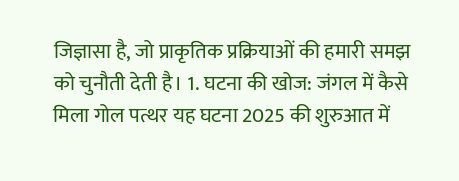जिज्ञासा है, जो प्राकृतिक प्रक्रियाओं की हमारी समझ को चुनौती देती है। 1. घटना की खोज: जंगल में कैसे मिला गोल पत्थर यह घटना 2025 की शुरुआत में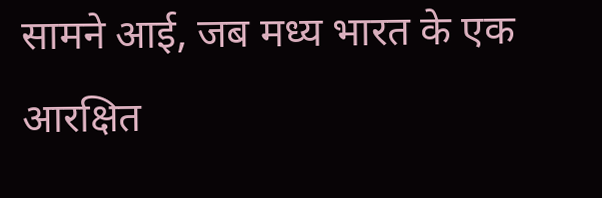सामने आई, जब मध्य भारत के एक आरक्षित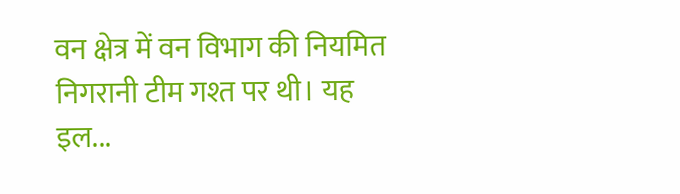वन क्षेत्र में वन विभाग की नियमित निगरानी टीम गश्त पर थी। यह इल...